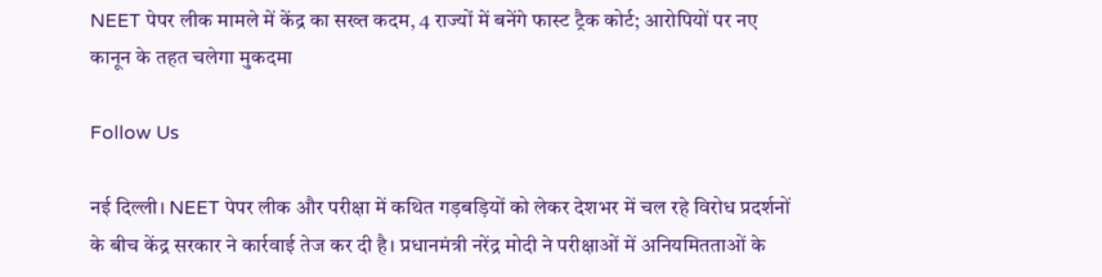NEET पेपर लीक मामले में केंद्र का सख्त कदम, 4 राज्यों में बनेंगे फास्ट ट्रैक कोर्ट; आरोपियों पर नए कानून के तहत चलेगा मुकदमा

Follow Us

नई दिल्ली। NEET पेपर लीक और परीक्षा में कथित गड़बड़ियों को लेकर देशभर में चल रहे विरोध प्रदर्शनों के बीच केंद्र सरकार ने कार्रवाई तेज कर दी है। प्रधानमंत्री नरेंद्र मोदी ने परीक्षाओं में अनियमितताओं के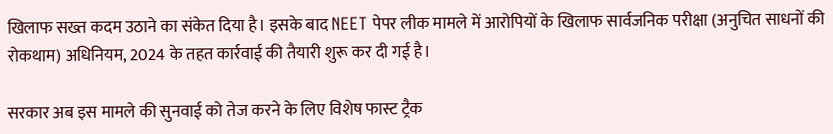खिलाफ सख्त कदम उठाने का संकेत दिया है। इसके बाद NEET पेपर लीक मामले में आरोपियों के खिलाफ सार्वजनिक परीक्षा (अनुचित साधनों की रोकथाम) अधिनियम, 2024 के तहत कार्रवाई की तैयारी शुरू कर दी गई है।

सरकार अब इस मामले की सुनवाई को तेज करने के लिए विशेष फास्ट ट्रैक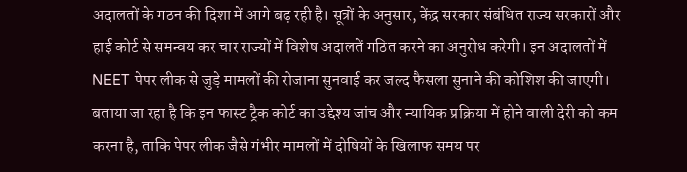अदालतों के गठन की दिशा में आगे बढ़ रही है। सूत्रों के अनुसार, केंद्र सरकार संबंधित राज्य सरकारों और हाई कोर्ट से समन्वय कर चार राज्यों में विशेष अदालतें गठित करने का अनुरोध करेगी। इन अदालतों में NEET पेपर लीक से जुड़े मामलों की रोजाना सुनवाई कर जल्द फैसला सुनाने की कोशिश की जाएगी। बताया जा रहा है कि इन फास्ट ट्रैक कोर्ट का उद्देश्य जांच और न्यायिक प्रक्रिया में होने वाली देरी को कम करना है, ताकि पेपर लीक जैसे गंभीर मामलों में दोषियों के खिलाफ समय पर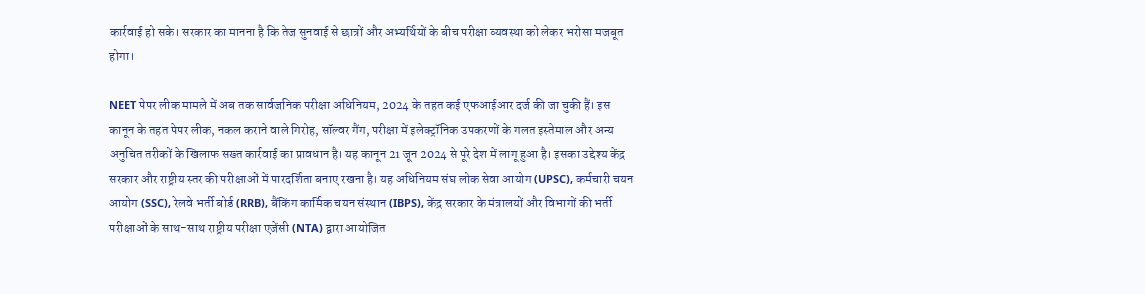कार्रवाई हो सके। सरकार का मानना है कि तेज सुनवाई से छात्रों और अभ्यर्थियों के बीच परीक्षा व्यवस्था को लेकर भरोसा मजबूत होगा।

NEET पेपर लीक मामले में अब तक सार्वजनिक परीक्षा अधिनियम, 2024 के तहत कई एफआईआर दर्ज की जा चुकी हैं। इस कानून के तहत पेपर लीक, नकल कराने वाले गिरोह, सॉल्वर गैंग, परीक्षा में इलेक्ट्रॉनिक उपकरणों के गलत इस्तेमाल और अन्य अनुचित तरीकों के खिलाफ सख्त कार्रवाई का प्रावधान है। यह कानून 21 जून 2024 से पूरे देश में लागू हुआ है। इसका उद्देश्य केंद्र सरकार और राष्ट्रीय स्तर की परीक्षाओं में पारदर्शिता बनाए रखना है। यह अधिनियम संघ लोक सेवा आयोग (UPSC), कर्मचारी चयन आयोग (SSC), रेलवे भर्ती बोर्ड (RRB), बैंकिंग कार्मिक चयन संस्थान (IBPS), केंद्र सरकार के मंत्रालयों और विभागों की भर्ती परीक्षाओं के साथ-साथ राष्ट्रीय परीक्षा एजेंसी (NTA) द्वारा आयोजित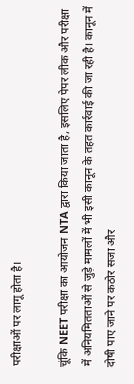परीक्षाओं पर लागू होता है।

चूंकि NEET परीक्षा का आयोजन NTA द्वारा किया जाता है, इसलिए पेपर लीक और परीक्षा में अनियमितताओं से जुड़े मामलों में भी इसी कानून के तहत कार्रवाई की जा रही है। कानून में दोषी पाए जाने पर कठोर सजा और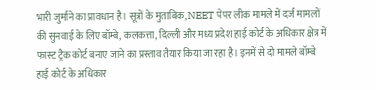भारी जुर्माने का प्रावधान है। सूत्रों के मुताबिक, NEET पेपर लीक मामले में दर्ज मामलों की सुनवाई के लिए बॉम्बे, कलकत्ता, दिल्ली और मध्य प्रदेश हाई कोर्ट के अधिकार क्षेत्र में फास्ट ट्रैक कोर्ट बनाए जाने का प्रस्ताव तैयार किया जा रहा है। इनमें से दो मामले बॉम्बे हाई कोर्ट के अधिकार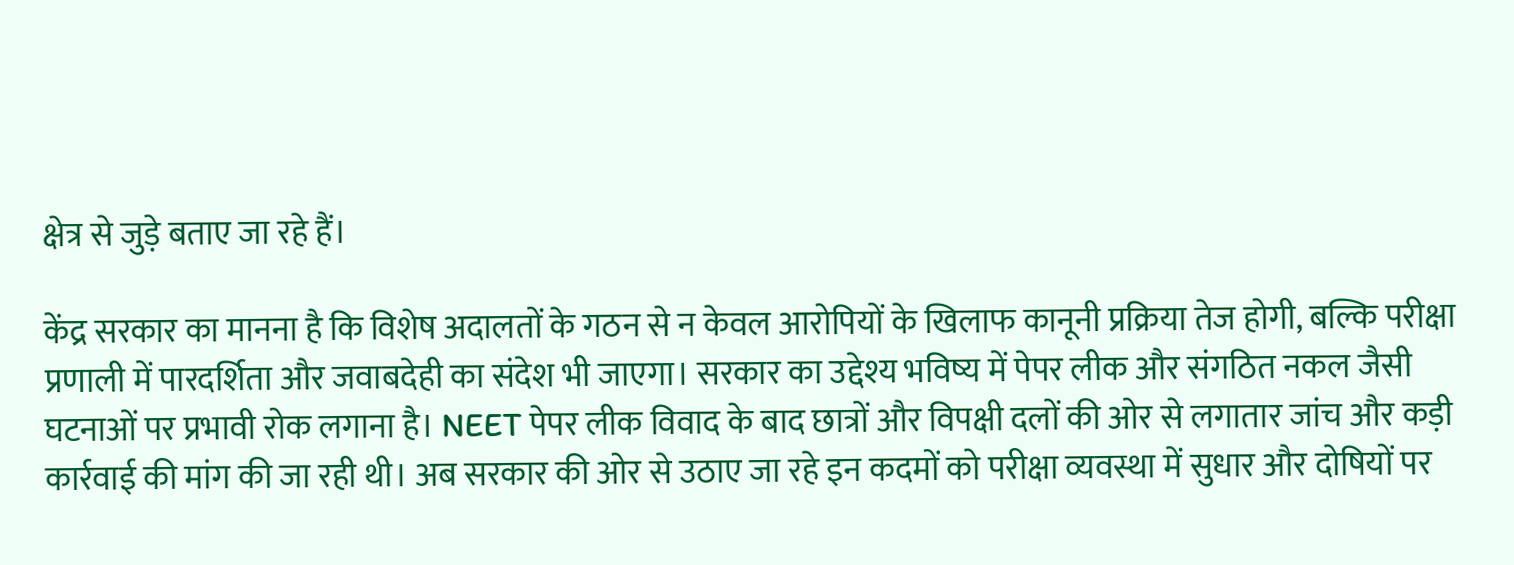क्षेत्र से जुड़े बताए जा रहे हैं।

केंद्र सरकार का मानना है कि विशेष अदालतों के गठन से न केवल आरोपियों के खिलाफ कानूनी प्रक्रिया तेज होगी, बल्कि परीक्षा प्रणाली में पारदर्शिता और जवाबदेही का संदेश भी जाएगा। सरकार का उद्देश्य भविष्य में पेपर लीक और संगठित नकल जैसी घटनाओं पर प्रभावी रोक लगाना है। NEET पेपर लीक विवाद के बाद छात्रों और विपक्षी दलों की ओर से लगातार जांच और कड़ी कार्रवाई की मांग की जा रही थी। अब सरकार की ओर से उठाए जा रहे इन कदमों को परीक्षा व्यवस्था में सुधार और दोषियों पर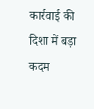कार्रवाई की दिशा में बड़ा कदम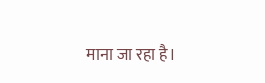माना जा रहा है।